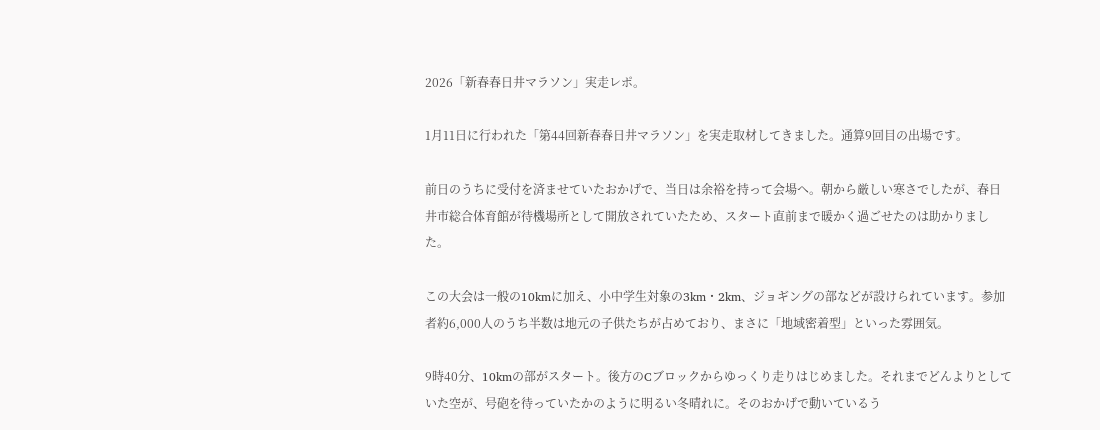2026「新春春日井マラソン」実走レポ。

1月11日に行われた「第44回新春春日井マラソン」を実走取材してきました。通算9回目の出場です。

前日のうちに受付を済ませていたおかげで、当日は余裕を持って会場へ。朝から厳しい寒さでしたが、春日井市総合体育館が待機場所として開放されていたため、スタート直前まで暖かく過ごせたのは助かりました。

この大会は一般の10kmに加え、小中学生対象の3km・2km、ジョギングの部などが設けられています。参加者約6,000人のうち半数は地元の子供たちが占めており、まさに「地域密着型」といった雰囲気。

9時40分、10kmの部がスタート。後方のCブロックからゆっくり走りはじめました。それまでどんよりとしていた空が、号砲を待っていたかのように明るい冬晴れに。そのおかげで動いているう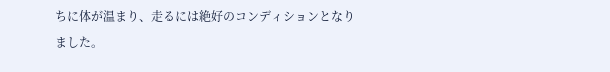ちに体が温まり、走るには絶好のコンディションとなりました。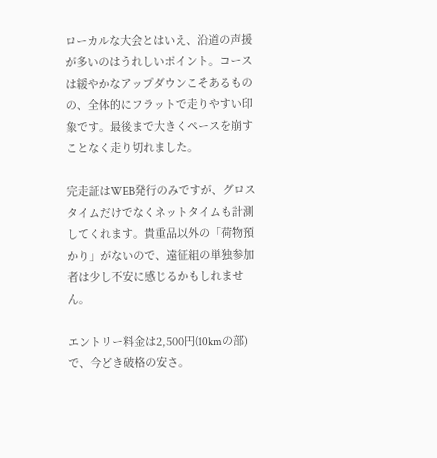ローカルな大会とはいえ、沿道の声援が多いのはうれしいポイント。コースは緩やかなアップダウンこそあるものの、全体的にフラットで走りやすい印象です。最後まで大きくペースを崩すことなく走り切れました。

完走証はWEB発行のみですが、グロスタイムだけでなくネットタイムも計測してくれます。貴重品以外の「荷物預かり」がないので、遠征組の単独参加者は少し不安に感じるかもしれません。

エントリー料金は2,500円(10kmの部)で、今どき破格の安さ。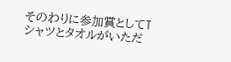そのわりに参加賞としてTシャツとタオルがいただ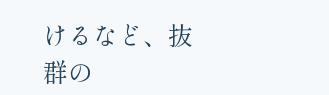けるなど、抜群の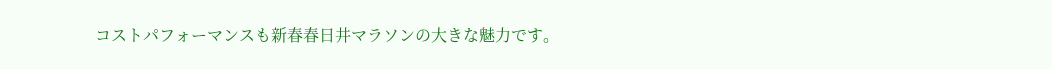コストパフォーマンスも新春春日井マラソンの大きな魅力です。